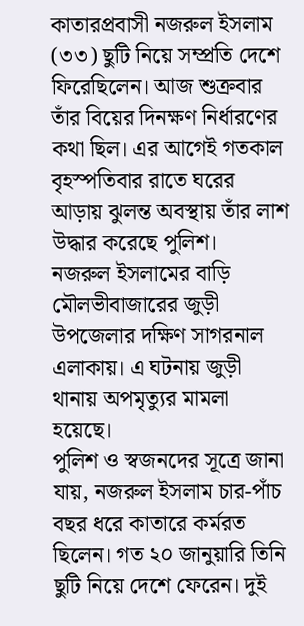কাতারপ্রবাসী নজরুল ইসলাম (৩৩) ছুটি নিয়ে সম্প্রতি দেশে ফিরেছিলেন। আজ শুক্রবার তাঁর বিয়ের দিনক্ষণ নির্ধারণের কথা ছিল। এর আগেই গতকাল বৃহস্পতিবার রাতে ঘরের আড়ায় ঝুলন্ত অবস্থায় তাঁর লাশ উদ্ধার করেছে পুলিশ।
নজরুল ইসলামের বাড়ি মৌলভীবাজারের জুড়ী উপজেলার দক্ষিণ সাগরনাল এলাকায়। এ ঘটনায় জুড়ী থানায় অপমৃত্যুর মামলা হয়েছে।
পুলিশ ও স্বজনদের সূত্রে জানা যায়, নজরুল ইসলাম চার-পাঁচ বছর ধরে কাতারে কর্মরত ছিলেন। গত ২০ জানুয়ারি তিনি ছুটি নিয়ে দেশে ফেরেন। দুই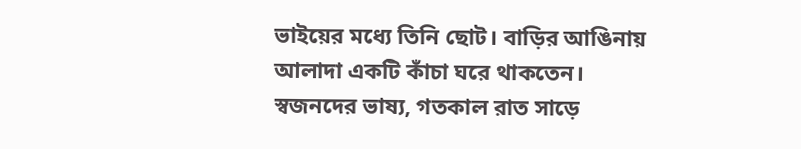ভাইয়ের মধ্যে তিনি ছোট। বাড়ির আঙিনায় আলাদা একটি কাঁচা ঘরে থাকতেন।
স্বজনদের ভাষ্য, গতকাল রাত সাড়ে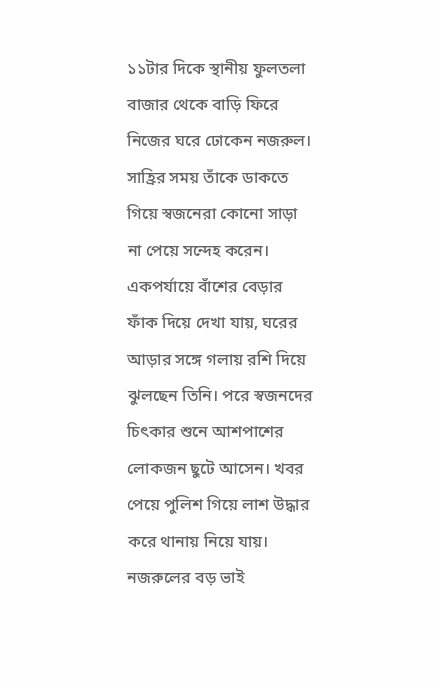১১টার দিকে স্থানীয় ফুলতলা বাজার থেকে বাড়ি ফিরে নিজের ঘরে ঢোকেন নজরুল। সাহ্রির সময় তাঁকে ডাকতে গিয়ে স্বজনেরা কোনো সাড়া না পেয়ে সন্দেহ করেন। একপর্যায়ে বাঁশের বেড়ার ফাঁক দিয়ে দেখা যায়, ঘরের আড়ার সঙ্গে গলায় রশি দিয়ে ঝুলছেন তিনি। পরে স্বজনদের চিৎকার শুনে আশপাশের লোকজন ছুটে আসেন। খবর পেয়ে পুলিশ গিয়ে লাশ উদ্ধার করে থানায় নিয়ে যায়।
নজরুলের বড় ভাই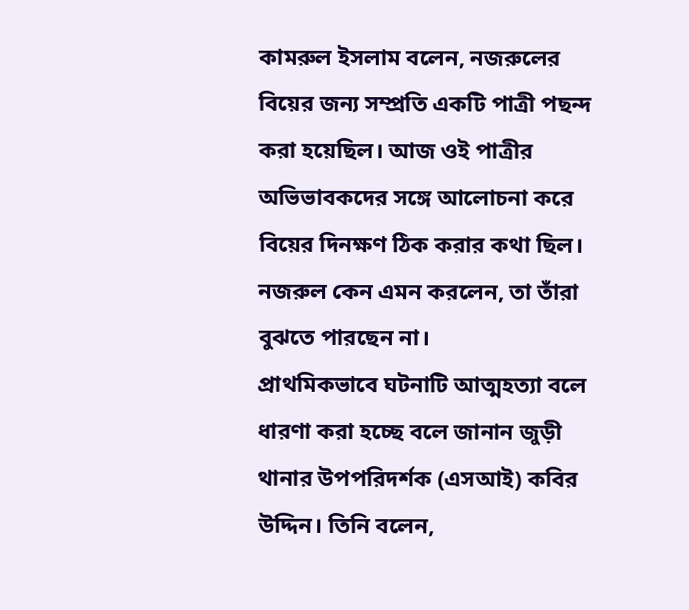কামরুল ইসলাম বলেন, নজরুলের বিয়ের জন্য সম্প্রতি একটি পাত্রী পছন্দ করা হয়েছিল। আজ ওই পাত্রীর অভিভাবকদের সঙ্গে আলোচনা করে বিয়ের দিনক্ষণ ঠিক করার কথা ছিল। নজরুল কেন এমন করলেন, তা তাঁরা বুঝতে পারছেন না।
প্রাথমিকভাবে ঘটনাটি আত্মহত্যা বলে ধারণা করা হচ্ছে বলে জানান জুড়ী থানার উপপরিদর্শক (এসআই) কবির উদ্দিন। তিনি বলেন,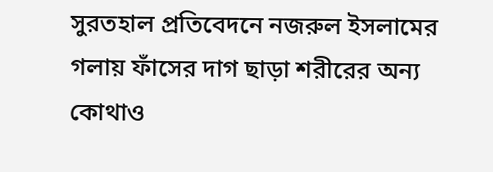সুরতহাল প্রতিবেদনে নজরুল ইসলামের গলায় ফাঁসের দাগ ছাড়া শরীরের অন্য কোথাও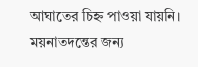আঘাতের চিহ্ন পাওয়া যায়নি। ময়নাতদন্তের জন্য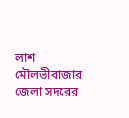লাশ মৌলভীবাজার জেলা সদরের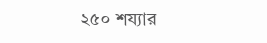২৫০ শয্যার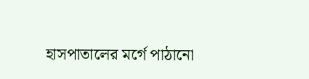হাসপাতালের মর্গে পাঠানো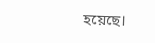হয়েছে।